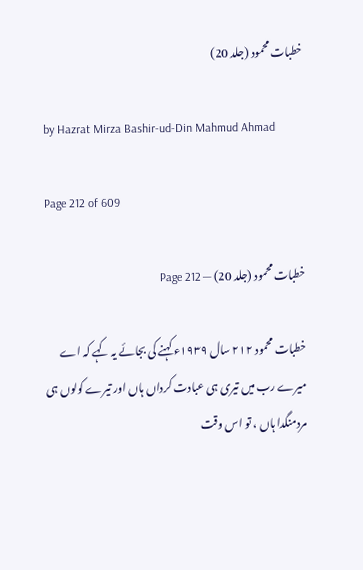خطبات محمود (جلد 20)

by Hazrat Mirza Bashir-ud-Din Mahmud Ahmad

Page 212 of 609

خطبات محمود (جلد 20) — Page 212

خطبات محمود ۲۱۲ سال ۱۹۳۹ء کہنے کی بجائے یہ کہے کہ اے میرے رب میں تیری ہی عبادت کرداں ہاں اور تیرے کولوں ہی مردمنگدا ہاں ، تو اس وقت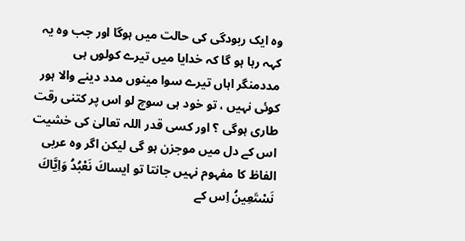وہ ایک ربودگی کی حالت میں ہوگا اور جب وہ یہ کہہ رہا ہو گا کہ خدایا میں تیرے کولوں ہی مددمنگر اہاں تیرے سوا مینوں مدد دینے والا ہور کوئی نہیں ، تو خود ہی سوچ لو اس پر کتنی رقت طاری ہوگی ؟ اور کسی قدر اللہ تعالیٰ کی خشیت اس کے دل میں موجزن ہو گی لیکن اگر وہ عربی الفاظ کا مفہوم نہیں جانتا تو ایساكَ نَعْبُدُ وَاِيَّاكَ نَسْتَعِينُ اِس کے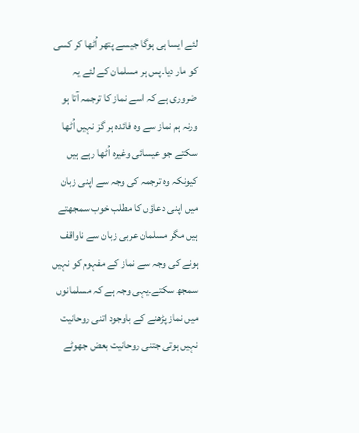لئے ایسا ہی ہوگا جیسے پتھر اُٹھا کر کسی کو مار دیا۔پس ہر مسلمان کے لئے یہ ضروری ہے کہ اسے نماز کا ترجمہ آتا ہو ورنہ ہم نماز سے وہ فائدہ ہر گز نہیں اُٹھا سکتے جو عیسائی وغیرہ اُٹھا رہے ہیں کیونکہ وہ ترجمہ کی وجہ سے اپنی زبان میں اپنی دعاؤں کا مطلب خوب سمجھتے ہیں مگر مسلمان عربی زبان سے ناواقف ہونے کی وجہ سے نماز کے مفہوم کو نہیں سمجھ سکتے۔یہی وجہ ہے کہ مسلمانوں میں نماز پڑھنے کے باوجود اتنی روحانیت نہیں ہوتی جتنی روحانیت بعض جھوٹے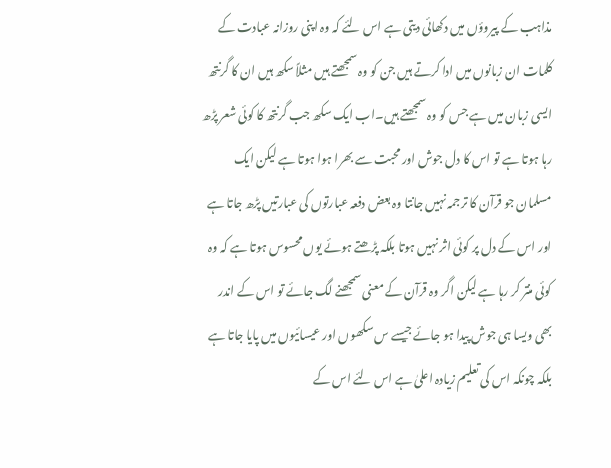مذاہب کے پیروؤں میں دکھائی دیتی ہے اس لئے کہ وہ اپنی روزانہ عبادت کے کلمات ان زبانوں میں ادا کرتے ہیں جن کو وہ سمجھتے ہیں مثلاً سکھ ہیں ان کا گرنتھ ایسی زبان میں ہے جس کو وہ سمجھتے ہیں۔اب ایک سکھ جب گرنتھ کا کوئی شعر پڑھ رہا ہوتا ہے تو اس کا دل جوش اور محبت سے بھرا ہوا ہوتا ہے لیکن ایک مسلمان جو قرآن کا ترجمہ نہیں جانتا وہ بعض دفعہ عبارتوں کی عبارتیں پڑھ جاتا ہے اور اس کے دل پر کوئی اثر نہیں ہوتا بلکہ پڑھتے ہوئے یوں محسوس ہوتا ہے کہ وہ کوئی منتر کر رہا ہے لیکن اگر وہ قرآن کے معنی سمجھنے لگ جائے تو اس کے اندر بھی ویسا ہی جوش پیدا ہو جائے جیسے س سکھوں اور عیسائیوں میں پایا جاتا ہے بلکہ چونکہ اس کی تعلیم زیادہ اعلیٰ ہے اس لئے اس کے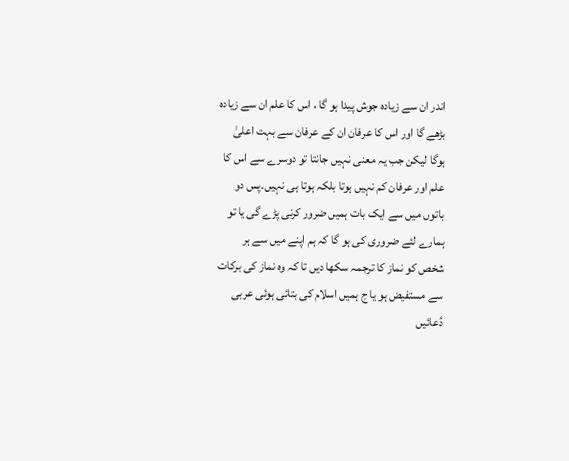اندر ان سے زیادہ جوش پیدا ہو گا ، اس کا علم ان سے زیادہ بڑھے گا اور اس کا عرفان ان کے عرفان سے بہت اعلیٰ ہوگا لیکن جب یہ معنی نہیں جانتا تو دوسرے سے اس کا علم اور عرفان کم نہیں ہوتا بلکہ ہوتا ہی نہیں۔پس دو باتوں میں سے ایک بات ہمیں ضرور کرنی پڑے گی یا تو ہمارے لئے ضروری کی ہو گا کہ ہم اپنے میں سے ہر شخص کو نماز کا ترجمہ سکھا دیں تا کہ وہ نماز کی برکات سے مستفیض ہو یا ج ہمیں اسلام کی بتائی ہوئی عربی دُعائیں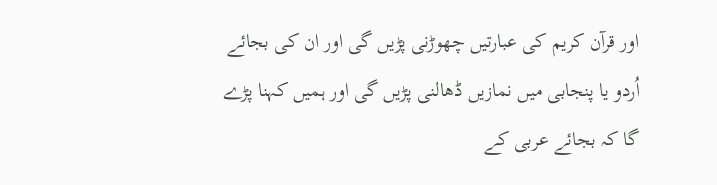اور قرآن کریم کی عبارتیں چھوڑنی پڑیں گی اور ان کی بجائے اُردو یا پنجابی میں نمازیں ڈھالنی پڑیں گی اور ہمیں کہنا پڑے گا کہ بجائے عربی کے